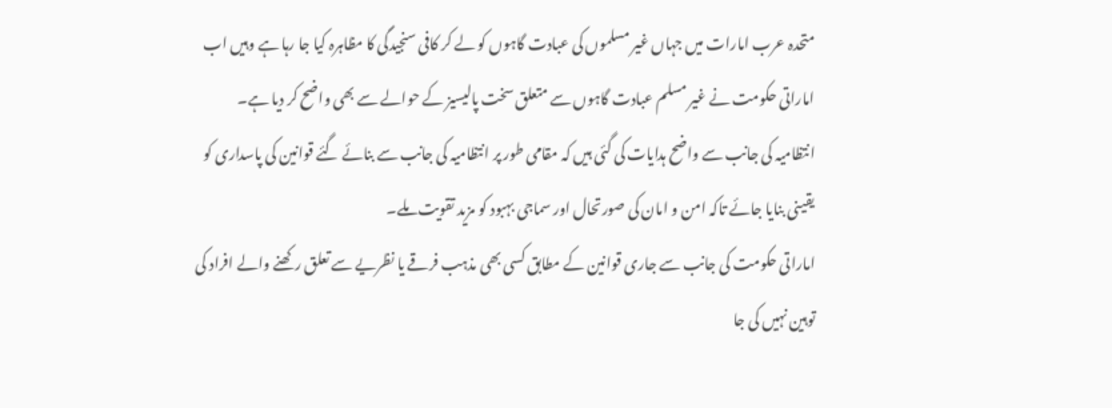متحدہ عرب امارات میں جہاں غیر مسلموں کی عبادت گاہوں کو لے کر کافی سنجیدگی کا مظاہرہ کیا جا رہا ہے وہیں اب اماراتی حکومت نے غیر مسلم عبادت گاہوں سے متعلق سخت پالیسیز کے حوالے سے بھی واضح کر دیا ہے۔
انتظامیہ کی جانب سے واضح ہدایات کی گئی ہیں کہ مقامی طور پر انتظامیہ کی جانب سے بنائے گئے قوانین کی پاسداری کو یقینی بنایا جائے تاکہ امن و امان کی صورتحال اور سماجی بہبود کو مزید تقویت ملے۔
اماراتی حکومت کی جانب سے جاری قوانین کے مطابق کسی بھی مذہب فرقے یا نظریے سے تعلق رکھنے والے افراد کی توہین نہیں کی جا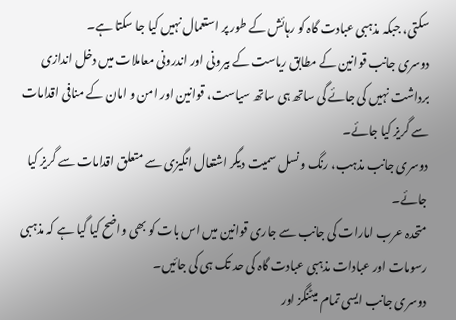سکتی، جبکہ مذہبی عبادت گاہ کو رہائش کے طور پر استعمال نہیں کیا جا سکتا ہے۔
دوسری جانب قوانین کے مطابق ریاست کے بیرونی اور اندرونی معاملات میں دخل اندازی برداشت نہیں کی جائے گی ساتھ ہی ساتھ سیاست، قوانین اور امن و امان کے منافی اقدامات سے گریز کیا جائے۔
دوسری جانب مذہب، رنگ و نسل سمیت دیگر اشتعال انگیزی سے متعلق اقدامات سے گریز کیا جائے۔
متحدہ عرب امارات کی جانب سے جاری قوانین میں اس بات کو بھی واضح کیا گیا ہے کہ مذہبی رسومات اور عبادات مذہبی عبادت گاہ کی حد تک ہی کی جائیں۔
دوسری جانب ایسی تمام میٹنگز اور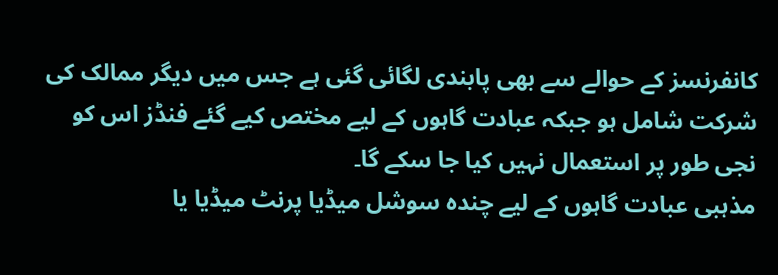کانفرنسز کے حوالے سے بھی پابندی لگائی گئی ہے جس میں دیگر ممالک کی شرکت شامل ہو جبکہ عبادت گاہوں کے لیے مختص کیے گئے فنڈز اس کو نجی طور پر استعمال نہیں کیا جا سکے گا۔
مذہبی عبادت گاہوں کے لیے چندہ سوشل میڈیا پرنٹ میڈیا یا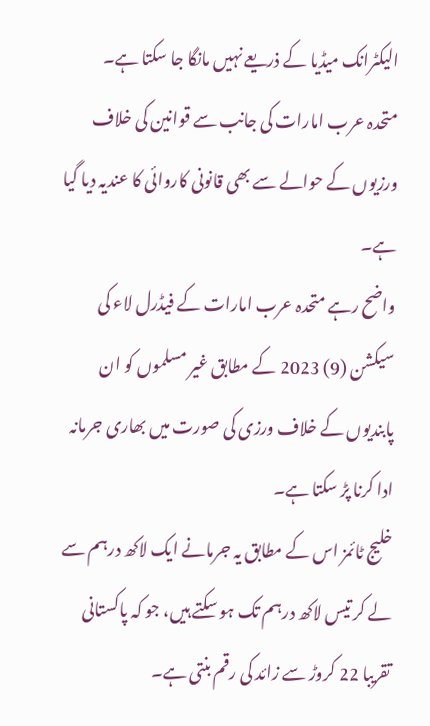الیکٹرانک میڈیا کے ذریعے نہیں مانگا جا سکتا ہے۔
متحدہ عرب امارات کی جانب سے قوانین کی خلاف ورزیوں کے حوالے سے بھی قانونی کاروائی کا عندیہ دیا گیا ہے۔
واضح رہے متحدہ عرب امارات کے فیڈرل لاء کی سیکشن (9) 2023 کے مطابق غیر مسلموں کو ان پابندیوں کے خلاف ورزی کی صورت میں بھاری جرمانہ ادا کرنا پڑ سکتا ہے۔
خلیج ٹائمز اس کے مطابق یہ جرمانے ایک لاکھ درہم سے لے کر تیس لاکھ درہم تک ہو سکتے ہیں، جو کہ پاکستانی تقریبا 22 کروڑ سے زائد کی رقم بنتی ہے۔